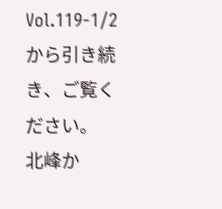Vol.119-1/2から引き続き、ご覧ください。
北峰か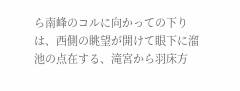ら南峰のコルに向かっての下りは、西側の眺望が開けて眼下に溜池の点在する、滝宮から羽床方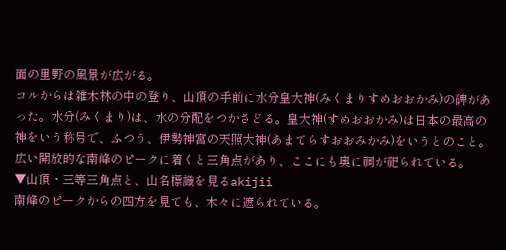面の里野の風景が広がる。
コルからは雑木林の中の登り、山頂の手前に水分皇大神(みくまりすめおおかみ)の碑があった。水分(みくまり)は、水の分配をつかさどる。皇大神(すめおおかみ)は日本の最高の神をいう称号で、ふつう、伊勢神宮の天照大神(あまてらすおおみかみ)をいうとのこと。
広い開放的な南峰のピークに着くと三角点があり、ここにも奥に祠が祀られている。
▼山頂・三等三角点と、山名標識を見るakijii
南峰のピークからの四方を見ても、木々に遮られている。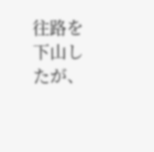往路を下山したが、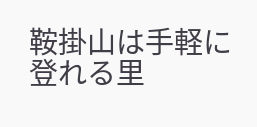鞍掛山は手軽に登れる里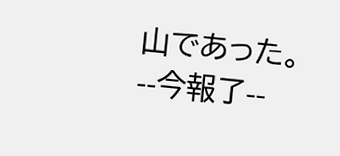山であった。
--今報了--